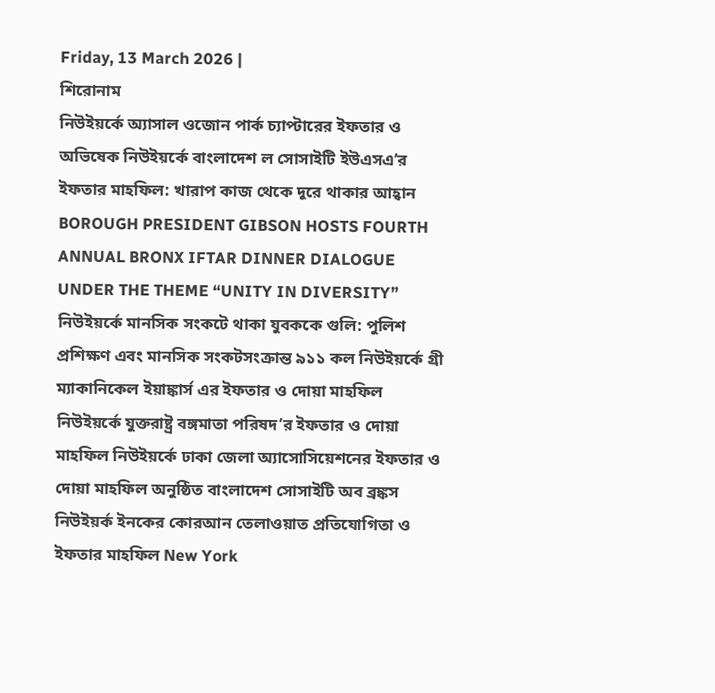Friday, 13 March 2026 |
শিরোনাম
নিউইয়র্কে অ্যাসাল ওজোন পার্ক চ্যাপ্টারের ইফতার ও অভিষেক নিউইয়র্কে বাংলাদেশ ল সোসাইটি ইউএসএ’র ইফতার মাহফিল: খারাপ কাজ থেকে দূরে থাকার আহ্বান BOROUGH PRESIDENT GIBSON HOSTS FOURTH ANNUAL BRONX IFTAR DINNER DIALOGUE UNDER THE THEME “UNITY IN DIVERSITY” নিউইয়র্কে মানসিক সংকটে থাকা যুবককে গুলি: পুলিশ প্রশিক্ষণ এবং মানসিক সংকটসংক্রান্ত ৯১১ কল নিউইয়র্কে গ্রী ম্যাকানিকেল ইয়াঙ্কার্স এর ইফতার ও দোয়া মাহফিল নিউইয়র্কে যুক্তরাষ্ট্র বঙ্গমাতা পরিষদ’র ইফতার ও দোয়া মাহফিল নিউইয়র্কে ঢাকা জেলা অ্যাসোসিয়েশনের ইফতার ও দোয়া মাহফিল অনুষ্ঠিত বাংলাদেশ সোসাইটি অব ব্রঙ্কস নিউইয়র্ক ইনকের কোরআন তেলাওয়াত প্রতিযোগিতা ও ইফতার মাহফিল New York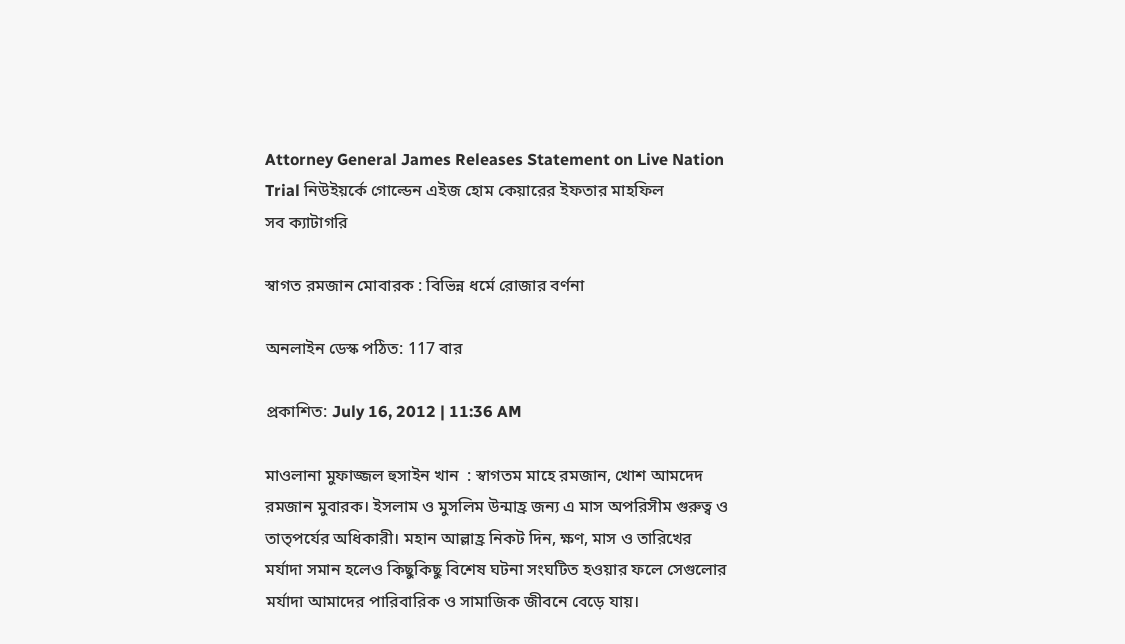Attorney General James Releases Statement on Live Nation Trial নিউইয়র্কে গোল্ডেন এইজ হোম কেয়ারের ইফতার মাহফিল
সব ক্যাটাগরি

স্বাগত রমজান মোবারক : বিভিন্ন ধর্মে রোজার বর্ণনা

অনলাইন ডেস্ক পঠিত: 117 বার

প্রকাশিত: July 16, 2012 | 11:36 AM

মাওলানা মুফাজ্জল হুসাইন খান  : স্বাগতম মাহে রমজান, খোশ আমদেদ রমজান মুবারক। ইসলাম ও মুসলিম উন্মাহ্র জন্য এ মাস অপরিসীম গুরুত্ব ও তাত্পর্যের অধিকারী। মহান আল্লাহ্র নিকট দিন, ক্ষণ, মাস ও তারিখের মর্যাদা সমান হলেও কিছুকিছু বিশেষ ঘটনা সংঘটিত হওয়ার ফলে সেগুলোর মর্যাদা আমাদের পারিবারিক ও সামাজিক জীবনে বেড়ে যায়।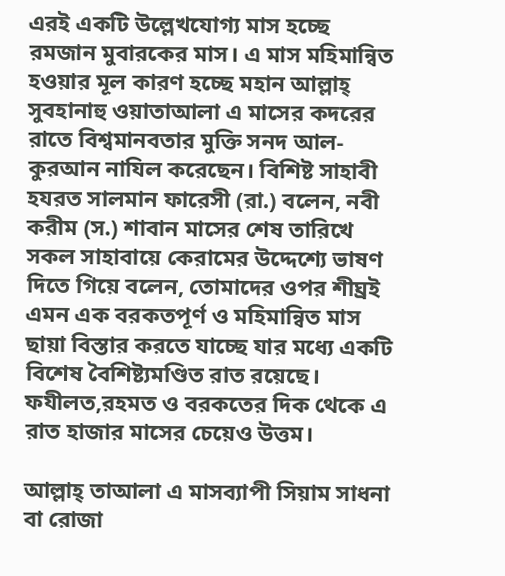এরই একটি উল্লেখযোগ্য মাস হচ্ছে রমজান মুবারকের মাস। এ মাস মহিমান্বিত হওয়ার মূল কারণ হচ্ছে মহান আল্লাহ্ সুবহানাহু ওয়াতাআলা এ মাসের কদরের রাতে বিশ্বমানবতার মুক্তি সনদ আল-কুরআন নাযিল করেছেন। বিশিষ্ট সাহাবী হযরত সালমান ফারেসী (রা.) বলেন, নবী করীম (স.) শাবান মাসের শেষ তারিখে সকল সাহাবায়ে কেরামের উদ্দেশ্যে ভাষণ দিতে গিয়ে বলেন, তোমাদের ওপর শীঘ্রই এমন এক বরকতপূর্ণ ও মহিমান্বিত মাস ছায়া বিস্তার করতে যাচ্ছে যার মধ্যে একটি বিশেষ বৈশিষ্ট্যমণ্ডিত রাত রয়েছে। ফযীলত,রহমত ও বরকতের দিক থেকে এ রাত হাজার মাসের চেয়েও উত্তম।

আল্লাহ্ তাআলা এ মাসব্যাপী সিয়াম সাধনা বা রোজা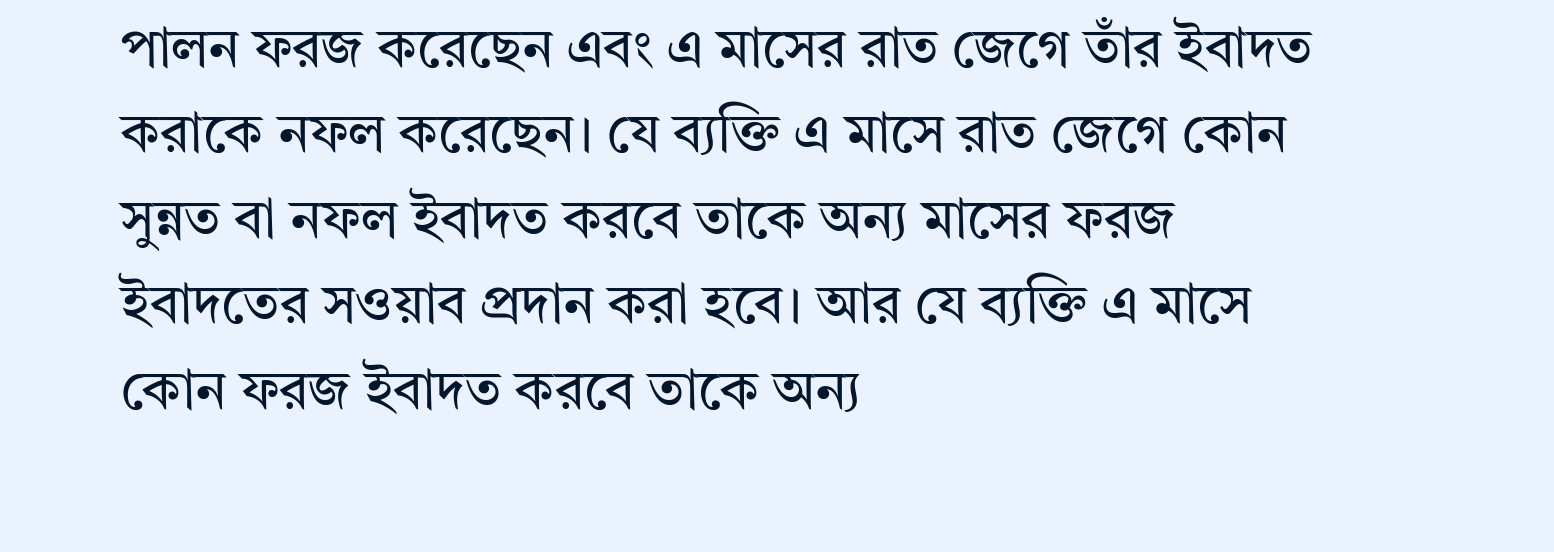পালন ফরজ করেছেন এবং এ মাসের রাত জেগে তাঁর ইবাদত করাকে নফল করেছেন। যে ব্যক্তি এ মাসে রাত জেগে কোন সুন্নত বা নফল ইবাদত করবে তাকে অন্য মাসের ফরজ ইবাদতের সওয়াব প্রদান করা হবে। আর যে ব্যক্তি এ মাসে কোন ফরজ ইবাদত করবে তাকে অন্য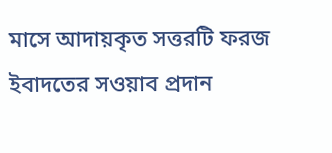মাসে আদায়কৃত সত্তরটি ফরজ ইবাদতের সওয়াব প্রদান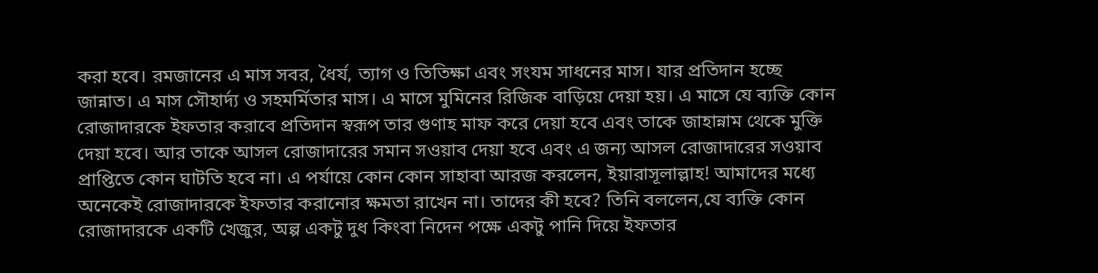করা হবে। রমজানের এ মাস সবর, ধৈর্য, ত্যাগ ও তিতিক্ষা এবং সংযম সাধনের মাস। যার প্রতিদান হচ্ছে জান্নাত। এ মাস সৌহার্দ্য ও সহমর্মিতার মাস। এ মাসে মুমিনের রিজিক বাড়িয়ে দেয়া হয়। এ মাসে যে ব্যক্তি কোন রোজাদারকে ইফতার করাবে প্রতিদান স্বরূপ তার গুণাহ মাফ করে দেয়া হবে এবং তাকে জাহান্নাম থেকে মুক্তি দেয়া হবে। আর তাকে আসল রোজাদারের সমান সওয়াব দেয়া হবে এবং এ জন্য আসল রোজাদারের সওয়াব প্রাপ্তিতে কোন ঘাটতি হবে না। এ পর্যায়ে কোন কোন সাহাবা আরজ করলেন, ইয়ারাসূলাল্লাহ! আমাদের মধ্যে অনেকেই রোজাদারকে ইফতার করানোর ক্ষমতা রাখেন না। তাদের কী হবে? তিনি বললেন,যে ব্যক্তি কোন রোজাদারকে একটি খেজুর, অল্প একটু দুধ কিংবা নিদেন পক্ষে একটু পানি দিয়ে ইফতার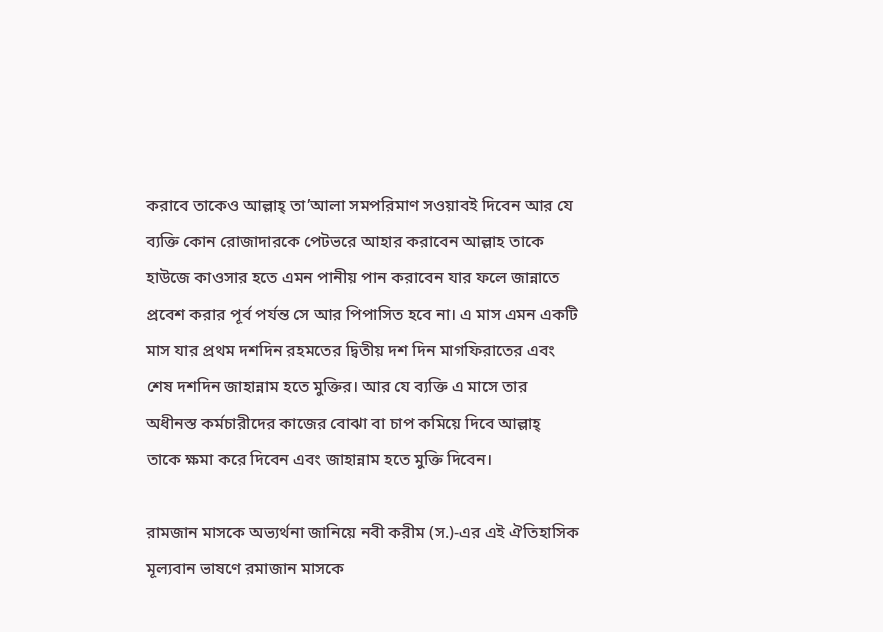করাবে তাকেও আল্লাহ্ তা’আলা সমপরিমাণ সওয়াবই দিবেন আর যে ব্যক্তি কোন রোজাদারকে পেটভরে আহার করাবেন আল্লাহ তাকে হাউজে কাওসার হতে এমন পানীয় পান করাবেন যার ফলে জান্নাতে প্রবেশ করার পূর্ব পর্যন্ত সে আর পিপাসিত হবে না। এ মাস এমন একটি মাস যার প্রথম দশদিন রহমতের দ্বিতীয় দশ দিন মাগফিরাতের এবং শেষ দশদিন জাহান্নাম হতে মুক্তির। আর যে ব্যক্তি এ মাসে তার অধীনস্ত কর্মচারীদের কাজের বোঝা বা চাপ কমিয়ে দিবে আল্লাহ্ তাকে ক্ষমা করে দিবেন এবং জাহান্নাম হতে মুক্তি দিবেন।

রামজান মাসকে অভ্যর্থনা জানিয়ে নবী করীম (স.)-এর এই ঐতিহাসিক মূল্যবান ভাষণে রমাজান মাসকে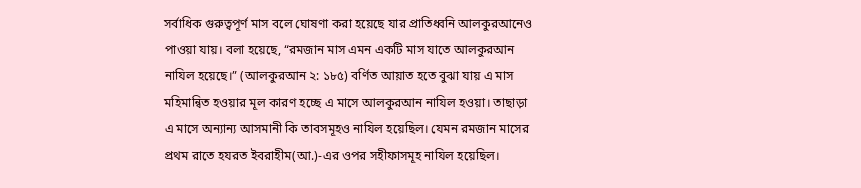সর্বাধিক গুরুত্বপূর্ণ মাস বলে ঘোষণা করা হয়েছে যার প্রাতিধ্বনি আলকুরআনেও পাওয়া যায়। বলা হয়েছে, “রমজান মাস এমন একটি মাস যাতে আলকুরআন নাযিল হয়েছে।” (আলকুরআন ২: ১৮৫) বর্ণিত আয়াত হতে বুঝা যায় এ মাস মহিমান্বিত হওয়ার মূল কারণ হচ্ছে এ মাসে আলকুরআন নাযিল হওয়া। তাছাড়া এ মাসে অন্যান্য আসমানী কি তাবসমূহও নাযিল হয়েছিল। যেমন রমজান মাসের প্রথম রাতে হযরত ইবরাহীম(আ.)-এর ওপর সহীফাসমূহ নাযিল হয়েছিল।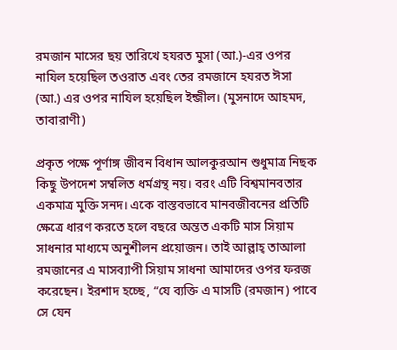রমজান মাসের ছয় তারিখে হযরত মুসা (আ.)-এর ওপর নাযিল হয়েছিল তওরাত এবং তের রমজানে হযরত ঈসা (আ.) এর ওপর নাযিল হয়েছিল ইন্জীল। (মুসনাদে আহমদ, তাবারাণী)

প্রকৃত পক্ষে পূর্ণাঙ্গ জীবন বিধান আলকুরআন শুধুমাত্র নিছক কিছু উপদেশ সম্বলিত ধর্মগ্রন্থ নয়। বরং এটি বিশ্বমানবতার একমাত্র মুক্তি সনদ। একে বাস্তবভাবে মানবজীবনের প্রতিটি ক্ষেত্রে ধারণ করতে হলে বছরে অন্তত একটি মাস সিয়াম সাধনার মাধ্যমে অনুশীলন প্রয়োজন। তাই আল্লাহ্ তাআলা রমজানের এ মাসব্যাপী সিয়াম সাধনা আমাদের ওপর ফরজ করেছেন। ইরশাদ হচ্ছে, “যে ব্যক্তি এ মাসটি (রমজান) পাবে সে যেন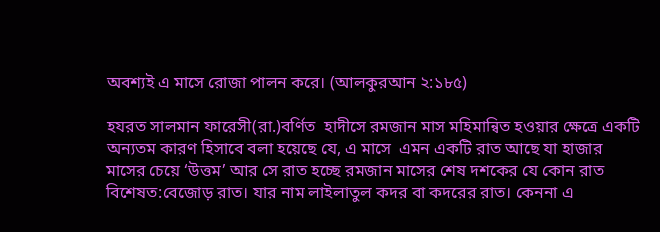অবশ্যই এ মাসে রোজা পালন করে। (আলকুরআন ২:১৮৫)

হযরত সালমান ফারেসী(রা.)বর্ণিত  হাদীসে রমজান মাস মহিমান্বিত হওয়ার ক্ষেত্রে একটি অন্যতম কারণ হিসাবে বলা হয়েছে যে, এ মাসে  এমন একটি রাত আছে যা হাজার মাসের চেয়ে ‘উত্তম’ আর সে রাত হচ্ছে রমজান মাসের শেষ দশকের যে কোন রাত বিশেষত:বেজোড় রাত। যার নাম লাইলাতুল কদর বা কদরের রাত। কেননা এ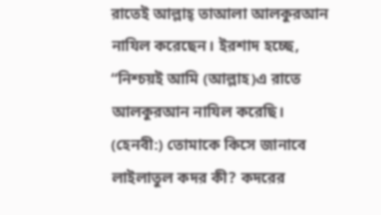রাতেই আল্লাহ্ তাআলা আলকুরআন নাযিল করেছেন। ইরশাদ হচ্ছে, “নিশ্চয়ই আমি (আল্লাহ)এ রাতে আলকুরআন নাযিল করেছি। (হেনবী:) তোমাকে কিসে জানাবে লাইলাতুল কদর কী? কদরের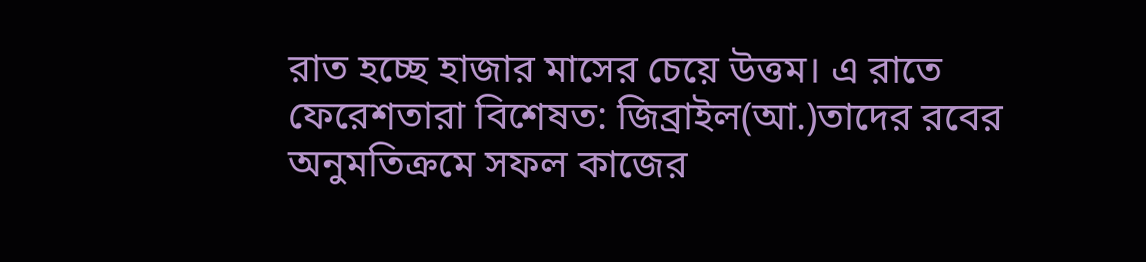রাত হচ্ছে হাজার মাসের চেয়ে উত্তম। এ রাতে ফেরেশতারা বিশেষত: জিব্রাইল(আ.)তাদের রবের অনুমতিক্রমে সফল কাজের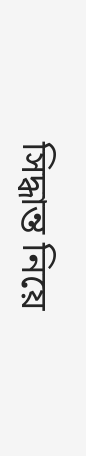সিদ্ধান্ত নিয়ে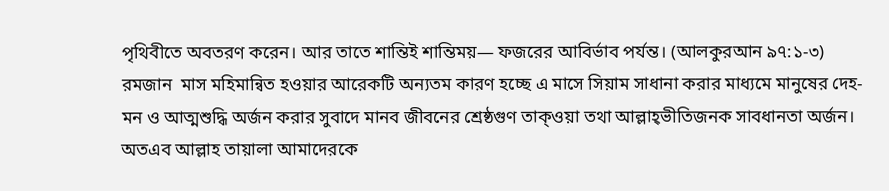পৃথিবীতে অবতরণ করেন। আর তাতে শান্তিই শান্তিময়— ফজরের আবির্ভাব পর্যন্ত। (আলকুরআন ৯৭:১-৩) রমজান  মাস মহিমান্বিত হওয়ার আরেকটি অন্যতম কারণ হচ্ছে এ মাসে সিয়াম সাধানা করার মাধ্যমে মানুষের দেহ-মন ও আত্মশুদ্ধি অর্জন করার সুবাদে মানব জীবনের শ্রেষ্ঠগুণ তাক্ওয়া তথা আল্লাহ্ভীতিজনক সাবধানতা অর্জন। অতএব আল্লাহ তায়ালা আমাদেরকে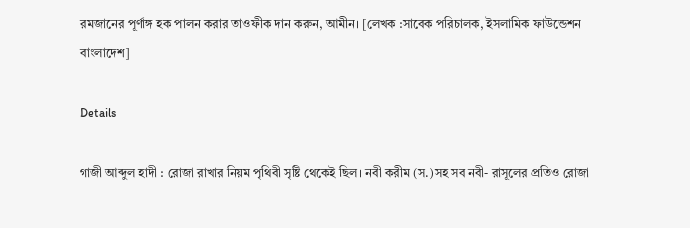রমজানের পূর্ণাঙ্গ হক পালন করার তাওফীক দান করুন, আমীন। [লেখক :সাবেক পরিচালক, ইসলামিক ফাউন্ডেশন বাংলাদেশ]

Details

গাজী আব্দুল হাদী : রোজা রাখার নিয়ম পৃথিবী সৃষ্টি থেকেই ছিল। নবী করীম (স.)সহ সব নবী- রাসূলের প্রতিও রোজা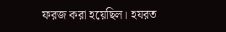ফরজ করা হয়েছিল। হযরত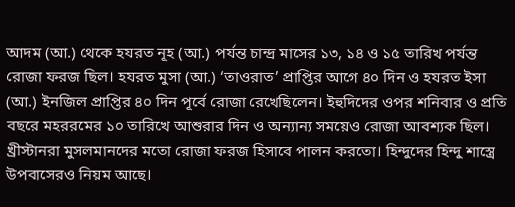আদম (আ.) থেকে হযরত নূহ (আ.) পর্যন্ত চান্দ্র মাসের ১৩, ১৪ ও ১৫ তারিখ পর্যন্ত রোজা ফরজ ছিল। হযরত মুসা (আ.) ‘তাওরাত’ প্রাপ্তির আগে ৪০ দিন ও হযরত ইসা (আ.) ইনজিল প্রাপ্তির ৪০ দিন পূর্বে রোজা রেখেছিলেন। ইহুদিদের ওপর শনিবার ও প্রতি বছরে মহররমের ১০ তারিখে আশুরার দিন ও অন্যান্য সময়েও রোজা আবশ্যক ছিল। খ্রীস্টানরা মুসলমানদের মতো রোজা ফরজ হিসাবে পালন করতো। হিন্দুদের হিন্দু শাস্ত্রে উপবাসেরও নিয়ম আছে।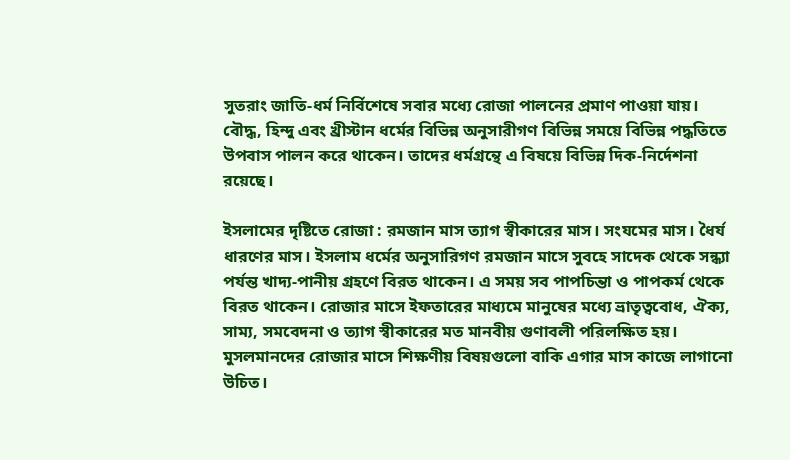সুতরাং জাতি-ধর্ম নির্বিশেষে সবার মধ্যে রোজা পালনের প্রমাণ পাওয়া যায়। বৌদ্ধ, হিন্দু এবং খ্রীস্টান ধর্মের বিভিন্ন অনুসারীগণ বিভিন্ন সময়ে বিভিন্ন পদ্ধতিতে উপবাস পালন করে থাকেন। তাদের ধর্মগ্রন্থে এ বিষয়ে বিভিন্ন দিক-নির্দেশনা রয়েছে।

ইসলামের দৃষ্টিতে রোজা : রমজান মাস ত্যাগ স্বীকারের মাস। সংযমের মাস। ধৈর্য ধারণের মাস। ইসলাম ধর্মের অনুসারিগণ রমজান মাসে সুবহে সাদেক থেকে সন্ধ্যা পর্যন্ত খাদ্য-পানীয় গ্রহণে বিরত থাকেন। এ সময় সব পাপচিন্তা ও পাপকর্ম থেকে বিরত থাকেন। রোজার মাসে ইফতারের মাধ্যমে মানুষের মধ্যে ভ্রাতৃত্ববোধ, ঐক্য, সাম্য, সমবেদনা ও ত্যাগ স্বীকারের মত মানবীয় গুণাবলী পরিলক্ষিত হয়। মুসলমানদের রোজার মাসে শিক্ষণীয় বিষয়গুলো বাকি এগার মাস কাজে লাগানো উচিত।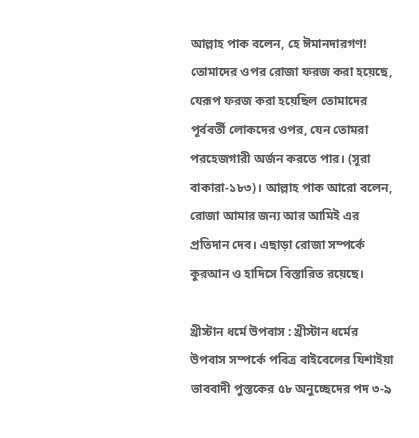আল্লাহ পাক বলেন, হে ঈমানদারগণ! তোমাদের ওপর রোজা ফরজ করা হয়েছে, যেরূপ ফরজ করা হয়েছিল তোমাদের পূর্ববর্তী লোকদের ওপর, যেন তোমরা পরহেজগারী অর্জন করতে পার। (সূরা বাকারা-১৮৩)। আল্লাহ পাক আরো বলেন, রোজা আমার জন্য আর আমিই এর প্রতিদান দেব। এছাড়া রোজা সম্পর্কে কুরআন ও হাদিসে বিস্তারিত রয়েছে।

খ্রীস্টান ধর্মে উপবাস : খ্রীস্টান ধর্মের উপবাস সম্পর্কে পবিত্র বাইবেলের যিশাইয়া ভাববাদী পুস্তকের ৫৮ অনুচ্ছেদের পদ ৩-৯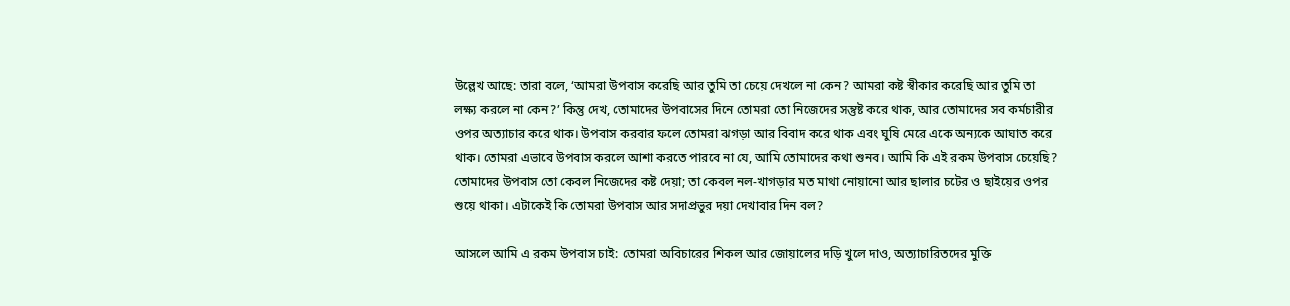উল্লেখ আছে: তারা বলে, ‘আমরা উপবাস করেছি আর তুমি তা চেয়ে দেখলে না কেন? আমরা কষ্ট স্বীকার করেছি আর তুমি তা লক্ষ্য করলে না কেন?’ কিন্তু দেখ, তোমাদের উপবাসের দিনে তোমরা তো নিজেদের সন্তুষ্ট করে থাক, আর তোমাদের সব কর্মচারীর ওপর অত্যাচার করে থাক। উপবাস করবার ফলে তোমরা ঝগড়া আর বিবাদ করে থাক এবং ঘুষি মেরে একে অন্যকে আঘাত করে থাক। তোমরা এভাবে উপবাস করলে আশা করতে পারবে না যে, আমি তোমাদের কথা শুনব। আমি কি এই রকম উপবাস চেয়েছি? তোমাদের উপবাস তো কেবল নিজেদের কষ্ট দেয়া; তা কেবল নল-খাগড়ার মত মাথা নোয়ানো আর ছালার চটের ও ছাইয়ের ওপর শুয়ে থাকা। এটাকেই কি তোমরা উপবাস আর সদাপ্রভুর দয়া দেখাবার দিন বল?

আসলে আমি এ রকম উপবাস চাই: তোমরা অবিচারের শিকল আর জোয়ালের দড়ি খুলে দাও, অত্যাচারিতদের মুক্তি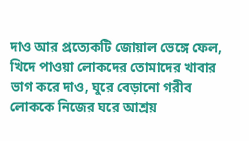দাও আর প্রত্যেকটি জোয়াল ভেঙ্গে ফেল, খিদে পাওয়া লোকদের তোমাদের খাবার ভাগ করে দাও, ঘুরে বেড়ানো গরীব লোককে নিজের ঘরে আশ্রয়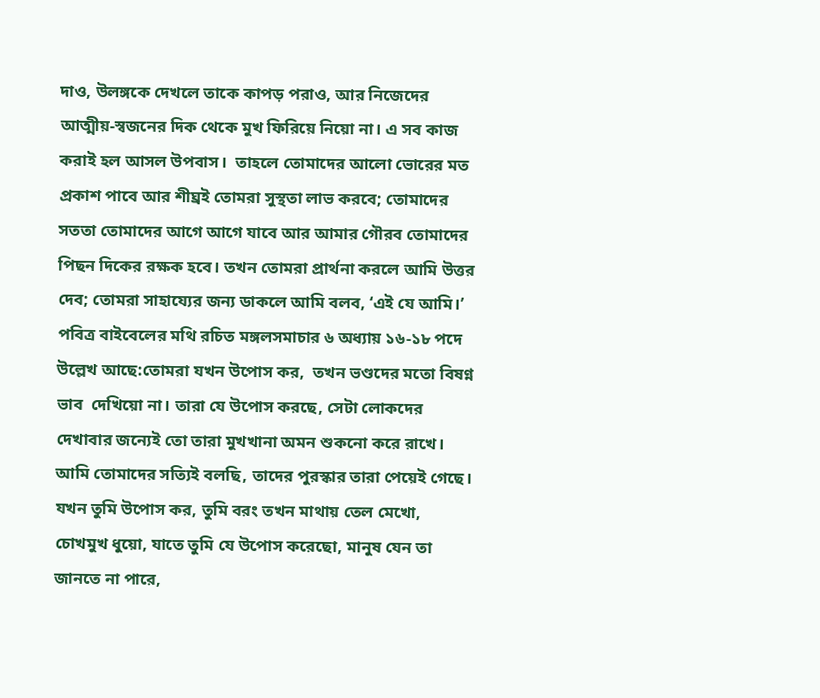দাও, উলঙ্গকে দেখলে তাকে কাপড় পরাও, আর নিজেদের আত্মীয়-স্বজনের দিক থেকে মুখ ফিরিয়ে নিয়ো না। এ সব কাজ করাই হল আসল উপবাস।  তাহলে তোমাদের আলো ভোরের মত প্রকাশ পাবে আর শীঘ্রই তোমরা সুস্থতা লাভ করবে; তোমাদের সততা তোমাদের আগে আগে যাবে আর আমার গৌরব তোমাদের পিছন দিকের রক্ষক হবে। তখন তোমরা প্রার্থনা করলে আমি উত্তর দেব; তোমরা সাহায্যের জন্য ডাকলে আমি বলব, ‘এই যে আমি।’ পবিত্র বাইবেলের মথি রচিত মঙ্গলসমাচার ৬ অধ্যায় ১৬-১৮ পদে উল্লেখ আছে:তোমরা যখন উপোস কর,  তখন ভণ্ডদের মতো বিষণ্ন ভাব  দেখিয়ো না। তারা যে উপোস করছে, সেটা লোকদের দেখাবার জন্যেই তো তারা মুখখানা অমন শুকনো করে রাখে। আমি তোমাদের সত্যিই বলছি, তাদের পুরস্কার তারা পেয়েই গেছে। যখন তুমি উপোস কর, তুমি বরং তখন মাথায় তেল মেখো, চোখমুখ ধুয়ো, যাতে তুমি যে উপোস করেছো, মানুষ যেন তা জানতে না পারে,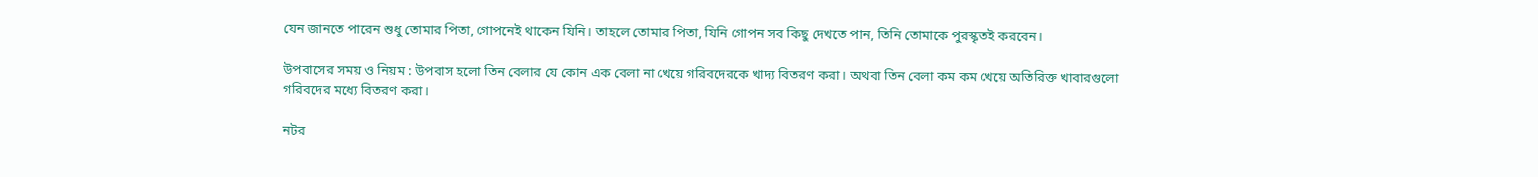যেন জানতে পারেন শুধু তোমার পিতা, গোপনেই থাকেন যিনি। তাহলে তোমার পিতা, যিনি গোপন সব কিছু দেখতে পান, তিনি তোমাকে পুরস্কৃতই করবেন।

উপবাসের সময় ও নিয়ম : উপবাস হলো তিন বেলার যে কোন এক বেলা না খেয়ে গরিবদেরকে খাদ্য বিতরণ করা। অথবা তিন বেলা কম কম খেয়ে অতিরিক্ত খাবারগুলো গরিবদের মধ্যে বিতরণ করা।

নটর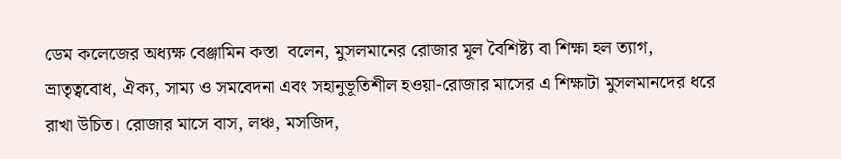ডেম কলেজের অধ্যক্ষ বেঞ্জামিন কস্তা  বলেন, মুসলমানের রোজার মূল বৈশিষ্ট্য বা শিক্ষা হল ত্যাগ, ভ্রাতৃত্ববোধ, ঐক্য, সাম্য ও সমবেদনা এবং সহানুভূতিশীল হওয়া-রোজার মাসের এ শিক্ষাটা মুসলমানদের ধরে রাখা উচিত। রোজার মাসে বাস, লঞ্চ, মসজিদ,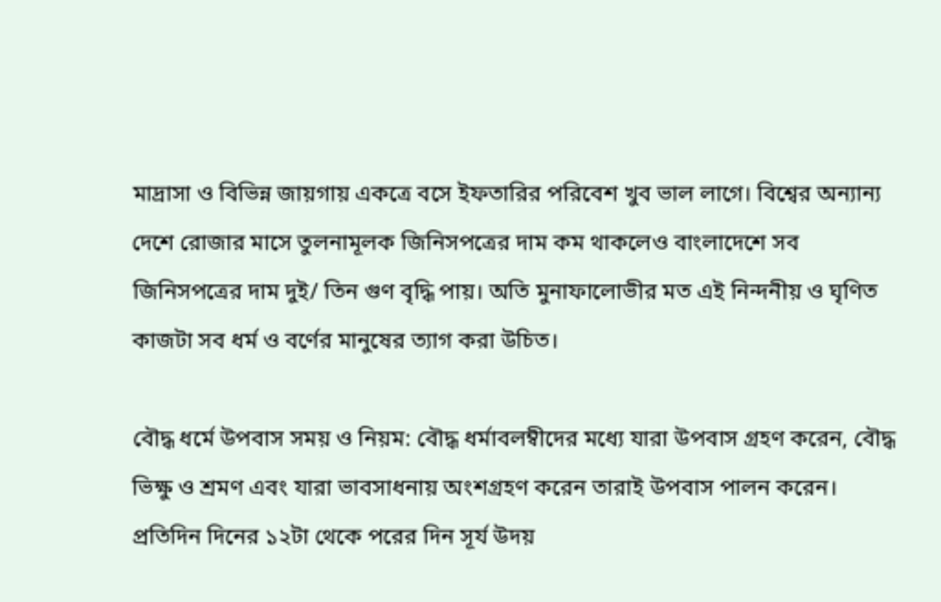মাদ্রাসা ও বিভিন্ন জায়গায় একত্রে বসে ইফতারির পরিবেশ খুব ভাল লাগে। বিশ্বের অন্যান্য দেশে রোজার মাসে তুলনামূলক জিনিসপত্রের দাম কম থাকলেও বাংলাদেশে সব জিনিসপত্রের দাম দুই/ তিন গুণ বৃদ্ধি পায়। অতি মুনাফালোভীর মত এই নিন্দনীয় ও ঘৃণিত কাজটা সব ধর্ম ও বর্ণের মানুষের ত্যাগ করা উচিত।

বৌদ্ধ ধর্মে উপবাস সময় ও নিয়ম: বৌদ্ধ ধর্মাবলম্বীদের মধ্যে যারা উপবাস গ্রহণ করেন, বৌদ্ধ ভিক্ষু ও শ্রমণ এবং যারা ভাবসাধনায় অংশগ্রহণ করেন তারাই উপবাস পালন করেন। প্রতিদিন দিনের ১২টা থেকে পরের দিন সূর্য উদয়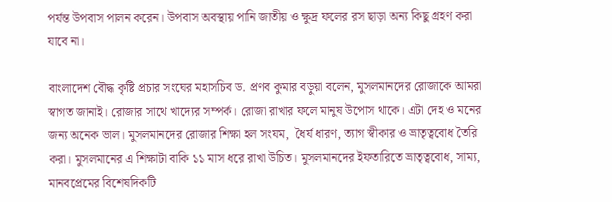পর্যন্ত উপবাস পালন করেন। উপবাস অবস্থায় পানি জাতীয় ও ক্ষুদ্র ফলের রস ছাড়া অন্য কিছু গ্রহণ করা যাবে না।

বাংলাদেশ বৌদ্ধ কৃষ্টি প্রচার সংঘের মহাসচিব ড. প্রণব কুমার বড়ুয়া বলেন, মুসলমানদের রোজাকে আমরা স্বাগত জানাই। রোজার সাথে খাদ্যের সম্পর্ক। রোজা রাখার ফলে মানুষ উপোস থাকে। এটা দেহ ও মনের জন্য অনেক ভাল। মুসলমানদের রোজার শিক্ষা হল সংযম,  ধৈর্য ধারণ, ত্যাগ স্বীকার ও ভ্রাতৃত্ববোধ তৈরি করা। মুসলমানের এ শিক্ষাটা বাকি ১১ মাস ধরে রাখা উচিত। মুসলমানদের ইফতারিতে ভ্রাতৃত্ববোধ, সাম্য, মানবপ্রেমের বিশেষদিকটি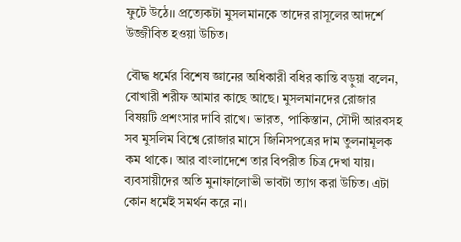ফুটে উঠে।। প্রত্যেকটা মুসলমানকে তাদের রাসূলের আদর্শে উজ্জীবিত হওয়া উচিত।

বৌদ্ধ ধর্মের বিশেষ জ্ঞানের অধিকারী বধির কান্তি বড়ুয়া বলেন, বোখারী শরীফ আমার কাছে আছে। মুসলমানদের রোজার বিষয়টি প্রশংসার দাবি রাখে। ভারত, পাকিস্তান, সৌদী আরবসহ সব মুসলিম বিশ্বে রোজার মাসে জিনিসপত্রের দাম তুলনামূলক কম থাকে। আর বাংলাদেশে তার বিপরীত চিত্র দেখা যায়।  ব্যবসায়ীদের অতি মুনাফালোভী ভাবটা ত্যাগ করা উচিত। এটা কোন ধর্মেই সমর্থন করে না।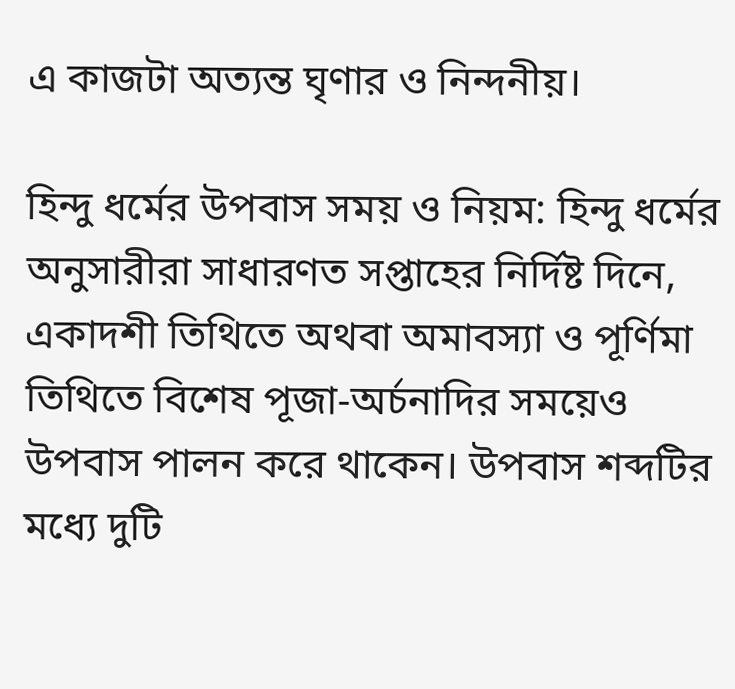এ কাজটা অত্যন্ত ঘৃণার ও নিন্দনীয়।

হিন্দু ধর্মের উপবাস সময় ও নিয়ম: হিন্দু ধর্মের অনুসারীরা সাধারণত সপ্তাহের নির্দিষ্ট দিনে, একাদশী তিথিতে অথবা অমাবস্যা ও পূর্ণিমা তিথিতে বিশেষ পূজা-অর্চনাদির সময়েও উপবাস পালন করে থাকেন। উপবাস শব্দটির মধ্যে দুটি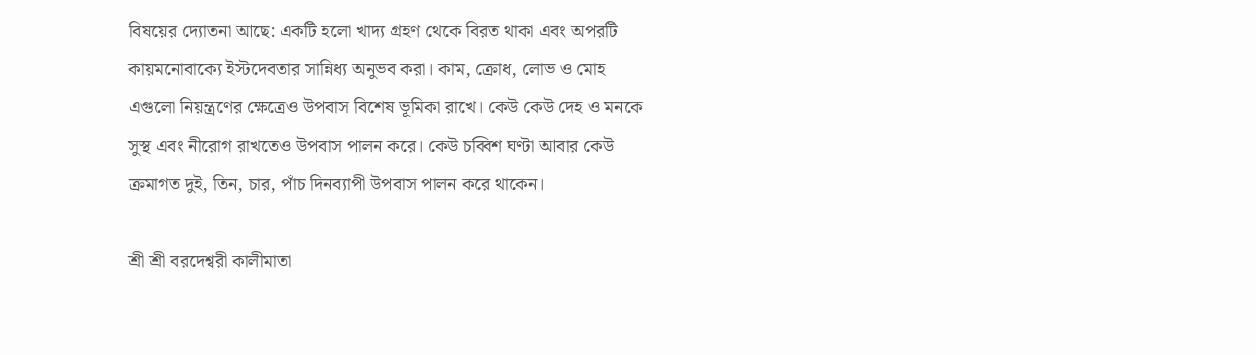বিষয়ের দ্যোতনা আছে: একটি হলো খাদ্য গ্রহণ থেকে বিরত থাকা এবং অপরটি কায়মনোবাক্যে ইস্টদেবতার সান্নিধ্য অনুভব করা। কাম, ক্রোধ, লোভ ও মোহ এগুলো নিয়ন্ত্রণের ক্ষেত্রেও উপবাস বিশেষ ভূমিকা রাখে। কেউ কেউ দেহ ও মনকে সুস্থ এবং নীরোগ রাখতেও উপবাস পালন করে। কেউ চব্বিশ ঘণ্টা আবার কেউ ক্রমাগত দুই, তিন, চার, পাঁচ দিনব্যাপী উপবাস পালন করে থাকেন।

শ্রী শ্রী বরদেশ্বরী কালীমাতা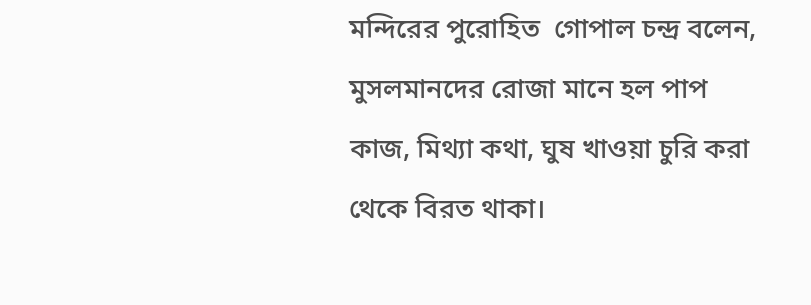মন্দিরের পুরোহিত  গোপাল চন্দ্র বলেন, মুসলমানদের রোজা মানে হল পাপ কাজ, মিথ্যা কথা, ঘুষ খাওয়া চুরি করা থেকে বিরত থাকা।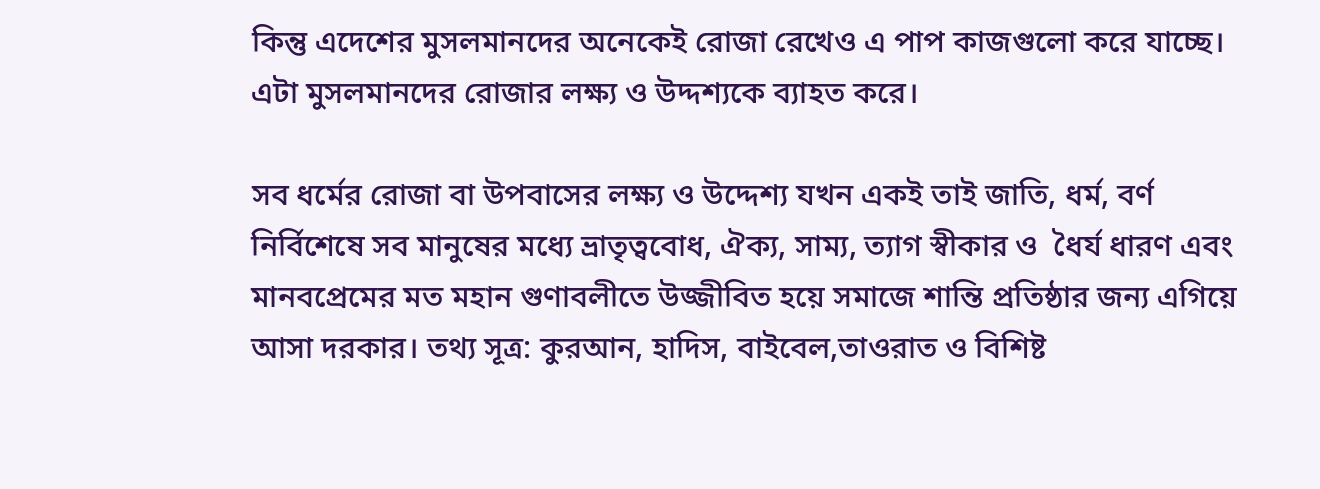কিন্তু এদেশের মুসলমানদের অনেকেই রোজা রেখেও এ পাপ কাজগুলো করে যাচ্ছে। এটা মুসলমানদের রোজার লক্ষ্য ও উদ্দশ্যকে ব্যাহত করে।

সব ধর্মের রোজা বা উপবাসের লক্ষ্য ও উদ্দেশ্য যখন একই তাই জাতি, ধর্ম, বর্ণ নির্বিশেষে সব মানুষের মধ্যে ভ্রাতৃত্ববোধ, ঐক্য, সাম্য, ত্যাগ স্বীকার ও  ধৈর্য ধারণ এবং মানবপ্রেমের মত মহান গুণাবলীতে উজ্জীবিত হয়ে সমাজে শান্তি প্রতিষ্ঠার জন্য এগিয়ে আসা দরকার। তথ্য সূত্র: কুরআন, হাদিস, বাইবেল,তাওরাত ও বিশিষ্ট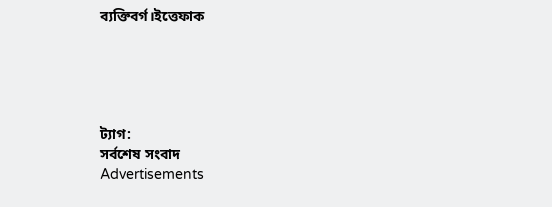ব্যক্তিবর্গ।ইত্তেফাক





ট্যাগ:
সর্বশেষ সংবাদ
Advertisements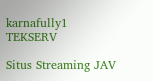karnafully1
TEKSERV

Situs Streaming JAV